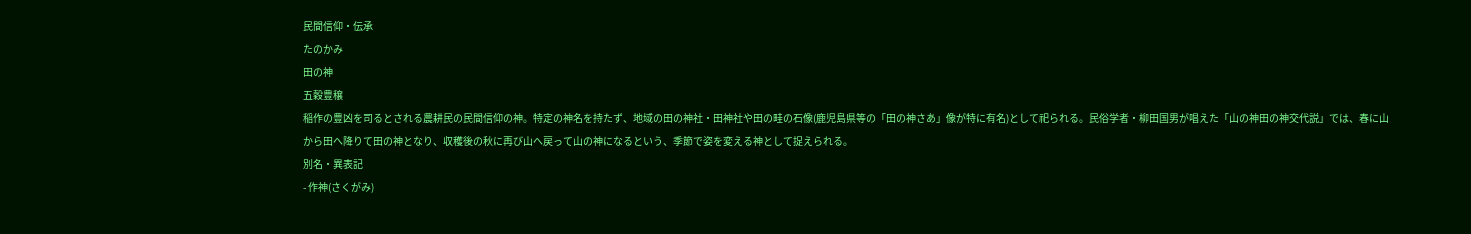民間信仰・伝承
たのかみ
田の神
五穀豊穣
稲作の豊凶を司るとされる農耕民の民間信仰の神。特定の神名を持たず、地域の田の神社・田神社や田の畦の石像(鹿児島県等の「田の神さあ」像が特に有名)として祀られる。民俗学者・柳田国男が唱えた「山の神田の神交代説」では、春に山から田へ降りて田の神となり、収穫後の秋に再び山へ戻って山の神になるという、季節で姿を変える神として捉えられる。
別名・異表記
- 作神(さくがみ)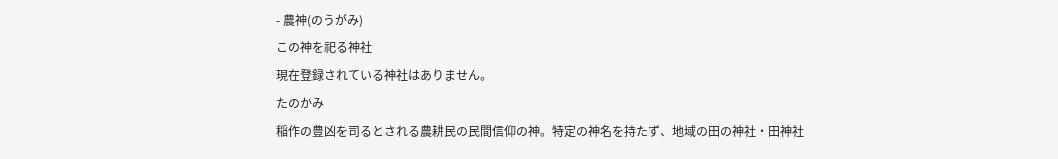- 農神(のうがみ)
この神を祀る神社
現在登録されている神社はありません。
たのかみ
稲作の豊凶を司るとされる農耕民の民間信仰の神。特定の神名を持たず、地域の田の神社・田神社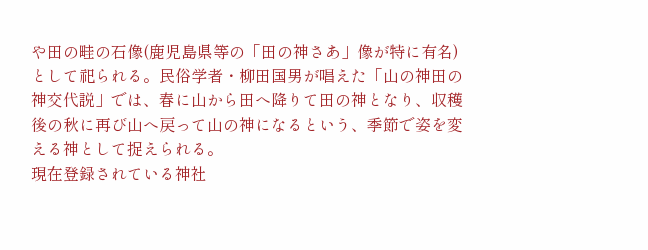や田の畦の石像(鹿児島県等の「田の神さあ」像が特に有名)として祀られる。民俗学者・柳田国男が唱えた「山の神田の神交代説」では、春に山から田へ降りて田の神となり、収穫後の秋に再び山へ戻って山の神になるという、季節で姿を変える神として捉えられる。
現在登録されている神社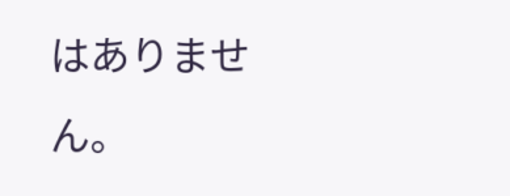はありません。